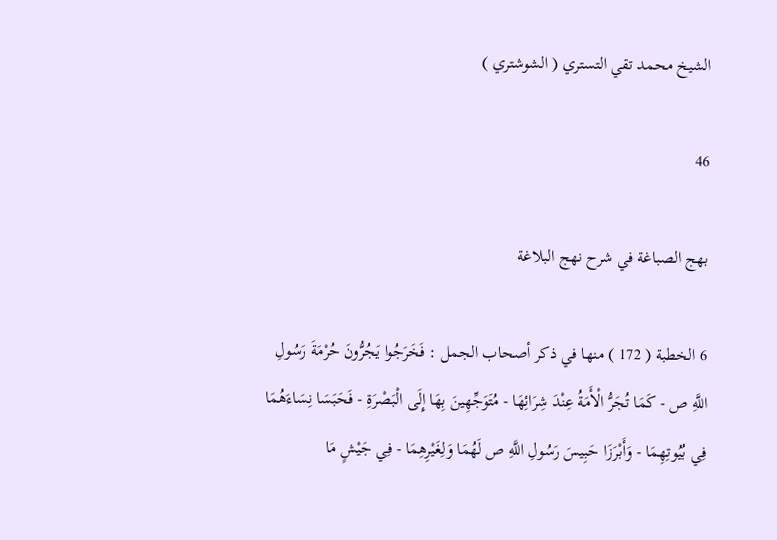الشيخ محمد تقي التستري ( الشوشتري )

46

بهج الصباغة في شرح نهج البلاغة

6 الخطبة ( 172 ) منها في ذكر أصحاب الجمل : فَخَرَجُوا يَجُرُّونَ حُرْمَةَ رَسُولِ اللَّهِ ص - كَمَا تُجَرُّ الْأَمَةُ عِنْدَ شِرَائِهَا - مُتَوَجِّهِينَ بِهَا إِلَى الْبَصْرَةِ - فَحَبَسَا نِسَاءَهُمَا فِي بُيُوتِهِمَا - وَأَبْرَزَا حَبِيسَ رَسُولِ اللَّهِ ص لَهُمَا وَلِغَيْرِهِمَا - فِي جَيْشٍ مَا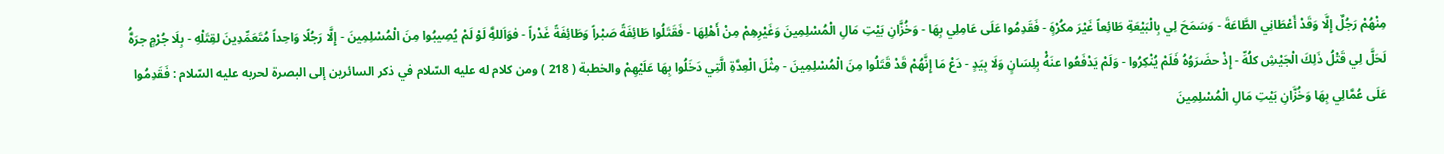مِنْهُمْ رَجُلٌ إِلَّا وَقَدْ أَعْطَانِي الطَّاعَةَ - وَسَمَحَ لِي بِالْبَيْعَةِ طَائِعاً غَيْرَ مكُرْهٍَ - فَقَدِمُوا عَلَى عَامِلِي بِهَا - وَخُزَّانِ بَيْتِ مَالِ الْمُسْلِمِينَ وَغَيْرِهِمْ مِنْ أَهْلِهَا - فَقَتَلُوا طَائِفَةً صَبْراً وَطَائِفَةً غَدْراً - فوَاَللهَِّ لَوْ لَمْ يُصِيبُوا مِنَ الْمُسْلِمِينَ - إِلَّا رَجُلًا وَاحِداً مُتَعَمِّدِينَ لقِتَلْهِ - بِلَا جُرْمٍ جرَهَُّ لَحَلَّ لِي قَتْلُ ذَلِكَ الْجَيْشِ كلُهِّ - إِذْ حضَرَوُهُ فَلَمْ يُنْكِرُوا - وَلَمْ يَدْفَعُوا عنَهُْ بِلِسَانٍ وَلَا بِيَدٍ - دَعْ مَا إِنَّهُمْ قَدْ قَتَلُوا مِنَ الْمُسْلِمِينَ - مِثْلَ الْعِدَّةِ الَّتِي دَخَلُوا بِهَا عَلَيْهِمْ والخطبة ( 218 ) ومن كلام له عليه السّلام في ذكر السائرين إلى البصرة لحربه عليه السّلام : فَقَدِمُوا عَلَى عُمَّالِي بِهَا وَخُزَّانِ بَيْتِ مَالِ الْمُسْلِمِينَ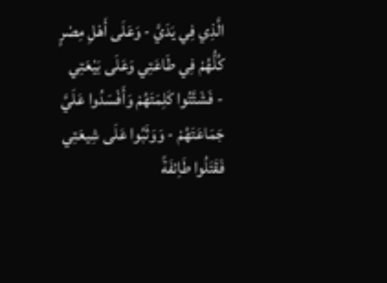الَّذِي فِي يَدَيَّ - وَعَلَى أَهْلِ مِصْرٍ كُلُّهُمْ فِي طَاعَتِي وَعَلَى بَيْعَتِي - فَشَتَّتُوا كَلِمَتَهُمْ وَأَفْسَدُوا عَلَيَّ جَمَاعَتَهُمْ - وَوَثَبُوا عَلَى شِيعَتِي فَقَتَلُوا طَاِئفَةً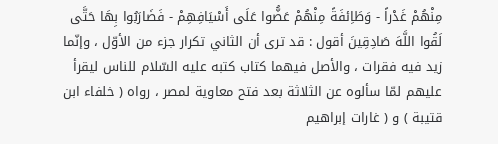مِنْهُمْ غَدْراً - وَطَاِئفَةً مِنْهُمْ عَضُّوا عَلَى أَسْيَافِهِمْ - فَضَارَبُوا بِهَا حَتَّى لَقُوا اللَّهَ صَادِقِينَ أقول : قد ترى أن الثاني تكرار جزء من الأوّل ، وإنّما زيد فيه فقرات ، والأصل فيهما كتاب كتبه عليه السّلام للناس ليقرأ عليهم لمّا سألوه عن الثلاثة بعد فتح معاوية لمصر ، رواه ( خلفاء ابن قتيبة ) و ( غارات إبراهيم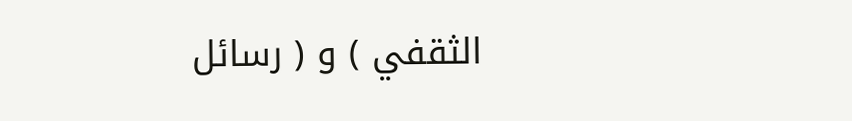الثقفي ) و ( رسائل